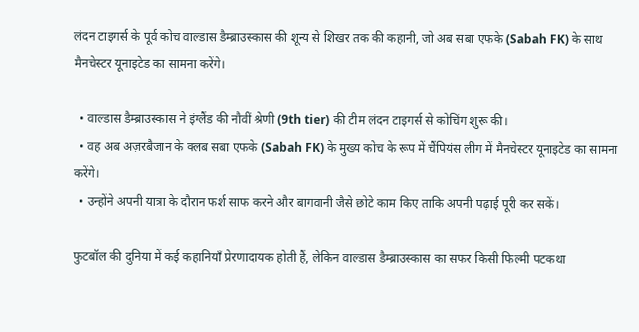लंदन टाइगर्स के पूर्व कोच वाल्डास डैम्ब्राउस्कास की शून्य से शिखर तक की कहानी, जो अब सबा एफके (Sabah FK) के साथ मैनचेस्टर यूनाइटेड का सामना करेंगे।

  • वाल्डास डैम्ब्राउस्कास ने इंग्लैंड की नौवीं श्रेणी (9th tier) की टीम लंदन टाइगर्स से कोचिंग शुरू की।
  • वह अब अज़रबैजान के क्लब सबा एफके (Sabah FK) के मुख्य कोच के रूप में चैंपियंस लीग में मैनचेस्टर यूनाइटेड का सामना करेंगे।
  • उन्होंने अपनी यात्रा के दौरान फर्श साफ करने और बागवानी जैसे छोटे काम किए ताकि अपनी पढ़ाई पूरी कर सकें।

फुटबॉल की दुनिया में कई कहानियाँ प्रेरणादायक होती हैं, लेकिन वाल्डास डैम्ब्राउस्कास का सफर किसी फिल्मी पटकथा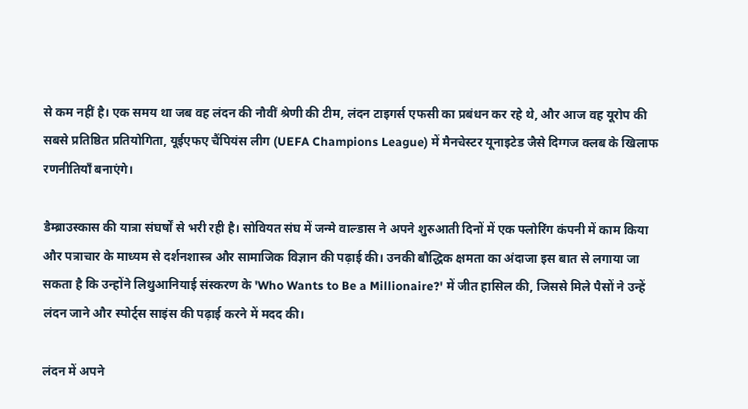से कम नहीं है। एक समय था जब वह लंदन की नौवीं श्रेणी की टीम, लंदन टाइगर्स एफसी का प्रबंधन कर रहे थे, और आज वह यूरोप की सबसे प्रतिष्ठित प्रतियोगिता, यूईएफए चैंपियंस लीग (UEFA Champions League) में मैनचेस्टर यूनाइटेड जैसे दिग्गज क्लब के खिलाफ रणनीतियाँ बनाएंगे।

डैम्ब्राउस्कास की यात्रा संघर्षों से भरी रही है। सोवियत संघ में जन्मे वाल्डास ने अपने शुरुआती दिनों में एक फ्लोरिंग कंपनी में काम किया और पत्राचार के माध्यम से दर्शनशास्त्र और सामाजिक विज्ञान की पढ़ाई की। उनकी बौद्धिक क्षमता का अंदाजा इस बात से लगाया जा सकता है कि उन्होंने लिथुआनियाई संस्करण के 'Who Wants to Be a Millionaire?' में जीत हासिल की, जिससे मिले पैसों ने उन्हें लंदन जाने और स्पोर्ट्स साइंस की पढ़ाई करने में मदद की।

लंदन में अपने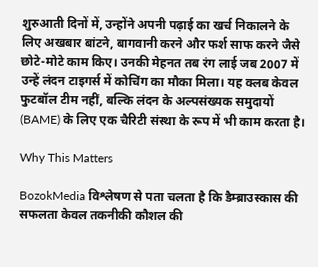शुरुआती दिनों में, उन्होंने अपनी पढ़ाई का खर्च निकालने के लिए अखबार बांटने, बागवानी करने और फर्श साफ करने जैसे छोटे-मोटे काम किए। उनकी मेहनत तब रंग लाई जब 2007 में उन्हें लंदन टाइगर्स में कोचिंग का मौका मिला। यह क्लब केवल फुटबॉल टीम नहीं, बल्कि लंदन के अल्पसंख्यक समुदायों (BAME) के लिए एक चैरिटी संस्था के रूप में भी काम करता है।

Why This Matters

BozokMedia विश्लेषण से पता चलता है कि डैम्ब्राउस्कास की सफलता केवल तकनीकी कौशल की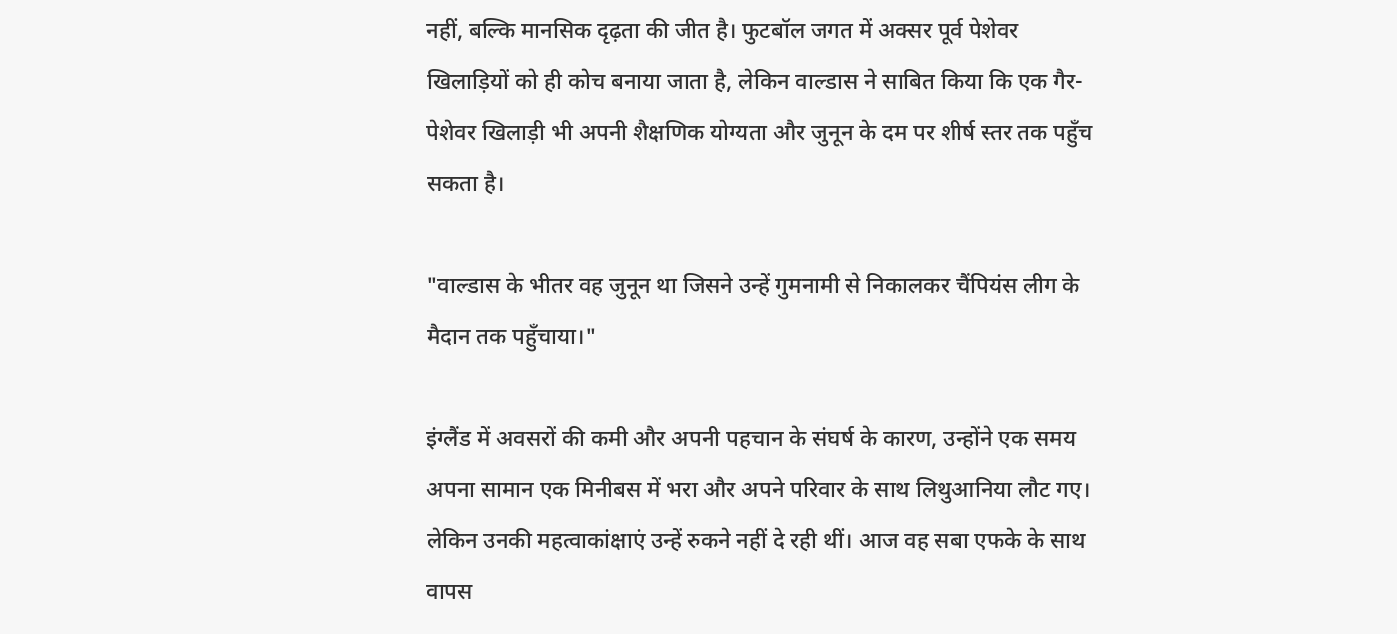नहीं, बल्कि मानसिक दृढ़ता की जीत है। फुटबॉल जगत में अक्सर पूर्व पेशेवर खिलाड़ियों को ही कोच बनाया जाता है, लेकिन वाल्डास ने साबित किया कि एक गैर-पेशेवर खिलाड़ी भी अपनी शैक्षणिक योग्यता और जुनून के दम पर शीर्ष स्तर तक पहुँच सकता है।

"वाल्डास के भीतर वह जुनून था जिसने उन्हें गुमनामी से निकालकर चैंपियंस लीग के मैदान तक पहुँचाया।"

इंग्लैंड में अवसरों की कमी और अपनी पहचान के संघर्ष के कारण, उन्होंने एक समय अपना सामान एक मिनीबस में भरा और अपने परिवार के साथ लिथुआनिया लौट गए। लेकिन उनकी महत्वाकांक्षाएं उन्हें रुकने नहीं दे रही थीं। आज वह सबा एफके के साथ वापस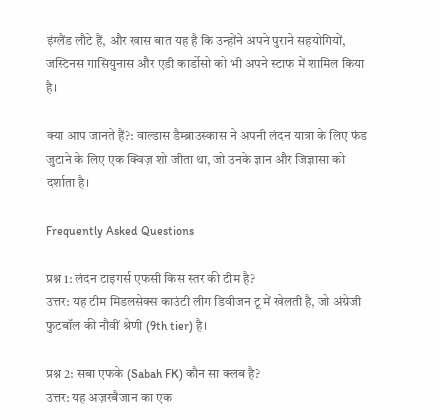इंग्लैंड लौटे हैं, और खास बात यह है कि उन्होंने अपने पुराने सहयोगियों, जस्टिनस गासियुनास और एडी कार्डोसो को भी अपने स्टाफ में शामिल किया है।

क्या आप जानते हैं?: वाल्डास डैम्ब्राउस्कास ने अपनी लंदन यात्रा के लिए फंड जुटाने के लिए एक क्विज़ शो जीता था, जो उनके ज्ञान और जिज्ञासा को दर्शाता है।

Frequently Asked Questions

प्रश्न 1: लंदन टाइगर्स एफसी किस स्तर की टीम है?
उत्तर: यह टीम मिडलसेक्स काउंटी लीग डिवीजन टू में खेलती है, जो अंग्रेजी फुटबॉल की नौवीं श्रेणी (9th tier) है।

प्रश्न 2: सबा एफके (Sabah FK) कौन सा क्लब है?
उत्तर: यह अज़रबैजान का एक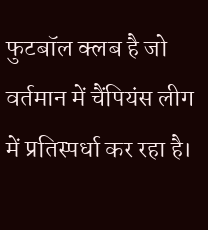फुटबॉल क्लब है जो वर्तमान में चैंपियंस लीग में प्रतिस्पर्धा कर रहा है।